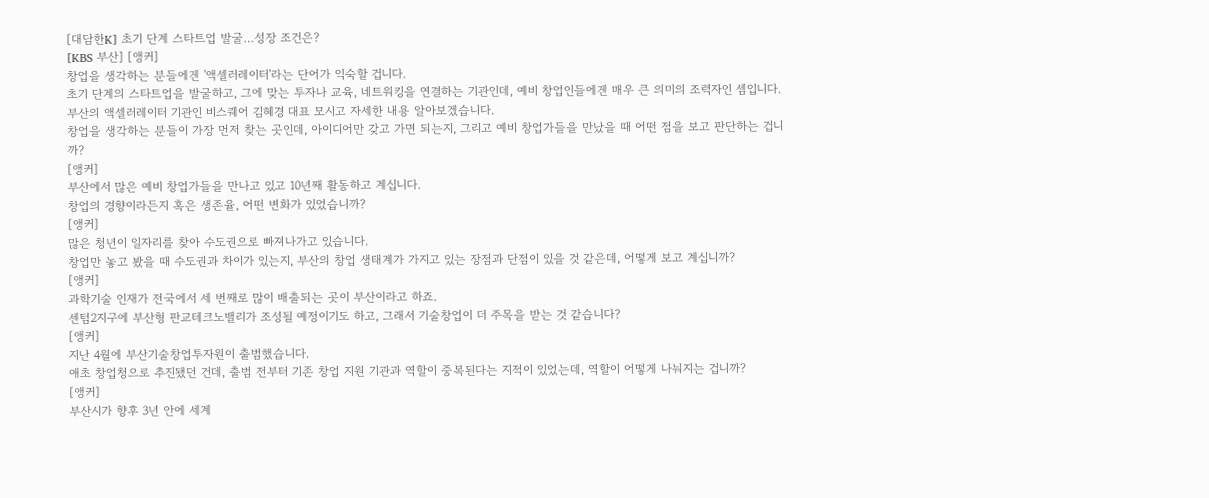[대담한K] 초기 단계 스타트업 발굴…성장 조건은?
[KBS 부산] [앵커]
창업을 생각하는 분들에겐 '액셀러레이터'라는 단어가 익숙할 겁니다.
초기 단계의 스타트업을 발굴하고, 그에 맞는 투자나 교육, 네트워킹을 연결하는 기관인데, 예비 창업인들에겐 매우 큰 의미의 조력자인 셈입니다.
부산의 액셀러레이터 기관인 비스퀘어 김혜경 대표 모시고 자세한 내용 알아보겠습니다.
창업을 생각하는 분들이 가장 먼저 찾는 곳인데, 아이디어만 갖고 가면 되는지, 그리고 예비 창업가들을 만났을 때 어떤 점을 보고 판단하는 겁니까?
[앵커]
부산에서 많은 예비 창업가들을 만나고 있고 10년째 활동하고 계십니다.
창업의 경향이라든지 혹은 생존율, 어떤 변화가 있었습니까?
[앵커]
많은 청년이 일자리를 찾아 수도권으로 빠져나가고 있습니다.
창업만 놓고 봤을 때 수도권과 차이가 있는지, 부산의 창업 생태계가 가지고 있는 장점과 단점이 있을 것 같은데, 어떻게 보고 계십니까?
[앵커]
과학기술 인재가 전국에서 세 번째로 많이 배출되는 곳이 부산이라고 하죠.
센텀2지구에 부산형 판교테크노밸리가 조성될 예정이기도 하고, 그래서 기술창업이 더 주목을 받는 것 같습니다?
[앵커]
지난 4월에 부산기술창업투자원이 출범했습니다.
애초 창업청으로 추진됐던 건데, 출범 전부터 기존 창업 지원 기관과 역할이 중복된다는 지적이 있었는데, 역할이 어떻게 나눠지는 겁니까?
[앵커]
부산시가 향후 3년 안에 세계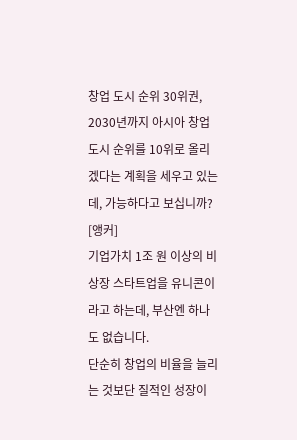창업 도시 순위 30위권, 2030년까지 아시아 창업 도시 순위를 10위로 올리겠다는 계획을 세우고 있는데, 가능하다고 보십니까?
[앵커]
기업가치 1조 원 이상의 비상장 스타트업을 유니콘이라고 하는데, 부산엔 하나도 없습니다.
단순히 창업의 비율을 늘리는 것보단 질적인 성장이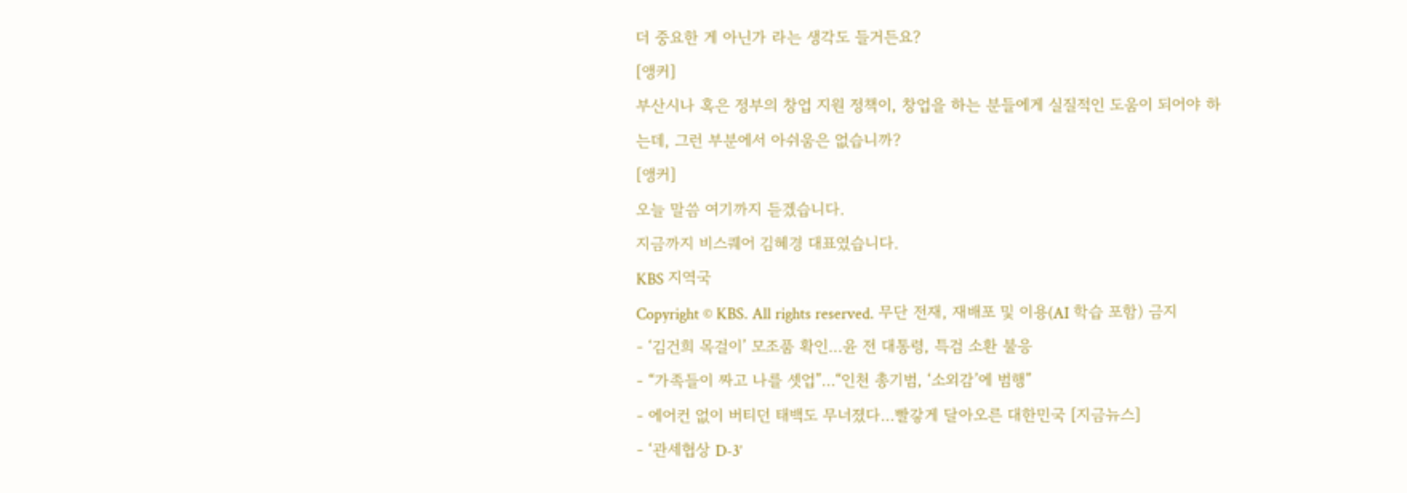더 중요한 게 아닌가 라는 생각도 들거든요?
[앵커]
부산시나 혹은 정부의 창업 지원 정책이, 창업을 하는 분들에게 실질적인 도움이 되어야 하는데, 그런 부분에서 아쉬움은 없습니까?
[앵커]
오늘 말씀 여기까지 듣겠습니다.
지금까지 비스퀘어 김혜경 대표였습니다.
KBS 지역국
Copyright © KBS. All rights reserved. 무단 전재, 재배포 및 이용(AI 학습 포함) 금지
- ‘김건희 목걸이’ 모조품 확인…윤 전 대통령, 특검 소환 불응
- “가족들이 짜고 나를 셋업”…“인천 총기범, ‘소외감’에 범행”
- 에어컨 없이 버티던 태백도 무너졌다…빨갛게 달아오른 대한민국 [지금뉴스]
- ‘관세협상 D-3’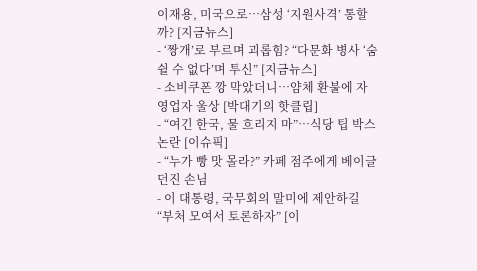이재용, 미국으로…삼성 ‘지원사격’ 통할까? [지금뉴스]
- ‘짱개’로 부르며 괴롭힘? “다문화 병사 ‘숨 쉴 수 없다’며 투신” [지금뉴스]
- 소비쿠폰 깡 막았더니…얌체 환불에 자영업자 울상 [박대기의 핫클립]
- “여긴 한국, 물 흐리지 마”…식당 팁 박스 논란 [이슈픽]
- “누가 빵 맛 몰라?” 카페 점주에게 베이글 던진 손님
- 이 대통령, 국무회의 말미에 제안하길 “부처 모여서 토론하자” [이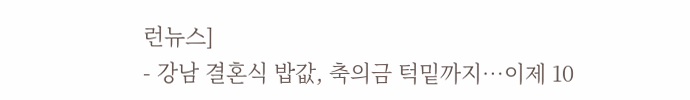런뉴스]
- 강남 결혼식 밥값, 축의금 턱밑까지…이제 10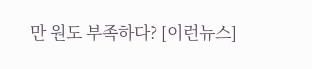만 원도 부족하다? [이런뉴스]